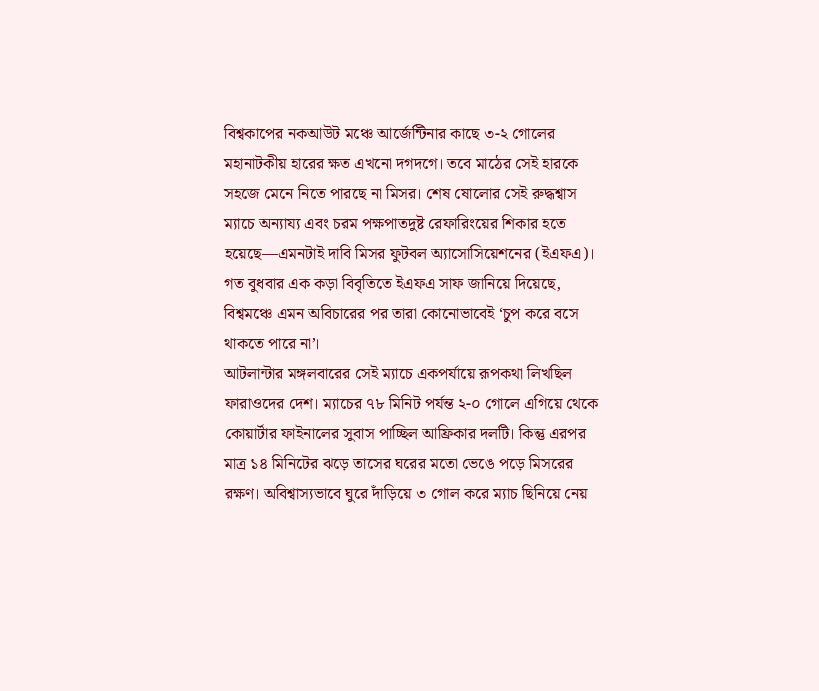বিশ্বকাপের নকআউট মঞ্চে আর্জেন্টিনার কাছে ৩-২ গোলের মহানাটকীয় হারের ক্ষত এখনো দগদগে। তবে মাঠের সেই হারকে সহজে মেনে নিতে পারছে না মিসর। শেষ ষোলোর সেই রুদ্ধশ্বাস ম্যাচে অন্যায্য এবং চরম পক্ষপাতদুষ্ট রেফারিংয়ের শিকার হতে হয়েছে—এমনটাই দাবি মিসর ফুটবল অ্যাসোসিয়েশনের (ইএফএ)। গত বুধবার এক কড়া বিবৃতিতে ইএফএ সাফ জানিয়ে দিয়েছে, বিশ্বমঞ্চে এমন অবিচারের পর তারা কোনোভাবেই ‘চুপ করে বসে থাকতে পারে না’।
আটলান্টার মঙ্গলবারের সেই ম্যাচে একপর্যায়ে রূপকথা লিখছিল ফারাওদের দেশ। ম্যাচের ৭৮ মিনিট পর্যন্ত ২-০ গোলে এগিয়ে থেকে কোয়ার্টার ফাইনালের সুবাস পাচ্ছিল আফ্রিকার দলটি। কিন্তু এরপর মাত্র ১৪ মিনিটের ঝড়ে তাসের ঘরের মতো ভেঙে পড়ে মিসরের রক্ষণ। অবিশ্বাস্যভাবে ঘুরে দাঁড়িয়ে ৩ গোল করে ম্যাচ ছিনিয়ে নেয়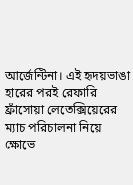আর্জেন্টিনা। এই হৃদয়ভাঙা হারের পরই রেফারি ফ্রাঁসোয়া লেতেক্সিয়েরের ম্যাচ পরিচালনা নিয়ে ক্ষোভে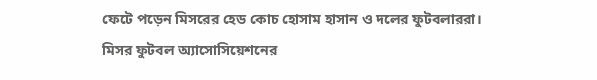ফেটে পড়েন মিসরের হেড কোচ হোসাম হাসান ও দলের ফুটবলাররা।
মিসর ফুটবল অ্যাসোসিয়েশনের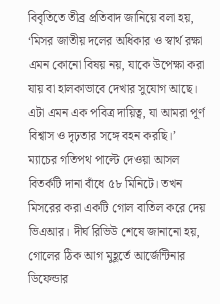বিবৃতিতে তীব্র প্রতিবাদ জানিয়ে বলা হয়, ‘মিসর জাতীয় দলের অধিকার ও স্বার্থ রক্ষা এমন কোনো বিষয় নয়, যাকে উপেক্ষা করা যায় বা হালকাভাবে দেখার সুযোগ আছে। এটা এমন এক পবিত্র দায়িত্ব, যা আমরা পূর্ণ বিশ্বাস ও দৃঢ়তার সঙ্গে বহন করছি।’
ম্যাচের গতিপথ পাল্টে দেওয়া আসল বিতর্কটি দানা বাঁধে ৫৮ মিনিটে। তখন মিসরের করা একটি গোল বাতিল করে দেয় ভিএআর। দীর্ঘ রিভিউ শেষে জানানো হয়, গোলের ঠিক আগ মুহূর্তে আর্জেন্টিনার ডিফেন্ডার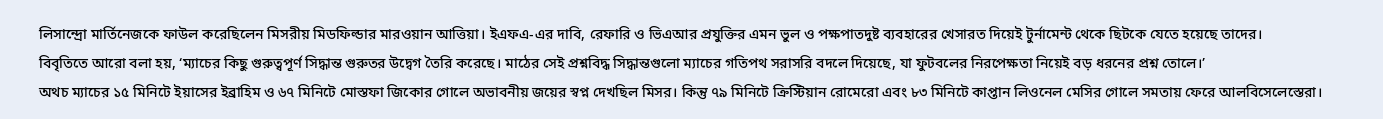লিসান্দ্রো মার্তিনেজকে ফাউল করেছিলেন মিসরীয় মিডফিল্ডার মারওয়ান আত্তিয়া। ইএফএ-এর দাবি, রেফারি ও ভিএআর প্রযুক্তির এমন ভুল ও পক্ষপাতদুষ্ট ব্যবহারের খেসারত দিয়েই টুর্নামেন্ট থেকে ছিটকে যেতে হয়েছে তাদের।
বিবৃতিতে আরো বলা হয়, ‘ম্যাচের কিছু গুরুত্বপূর্ণ সিদ্ধান্ত গুরুতর উদ্বেগ তৈরি করেছে। মাঠের সেই প্রশ্নবিদ্ধ সিদ্ধান্তগুলো ম্যাচের গতিপথ সরাসরি বদলে দিয়েছে, যা ফুটবলের নিরপেক্ষতা নিয়েই বড় ধরনের প্রশ্ন তোলে।’
অথচ ম্যাচের ১৫ মিনিটে ইয়াসের ইব্রাহিম ও ৬৭ মিনিটে মোস্তফা জিকোর গোলে অভাবনীয় জয়ের স্বপ্ন দেখছিল মিসর। কিন্তু ৭৯ মিনিটে ক্রিস্টিয়ান রোমেরো এবং ৮৩ মিনিটে কাপ্তান লিওনেল মেসির গোলে সমতায় ফেরে আলবিসেলেস্তেরা।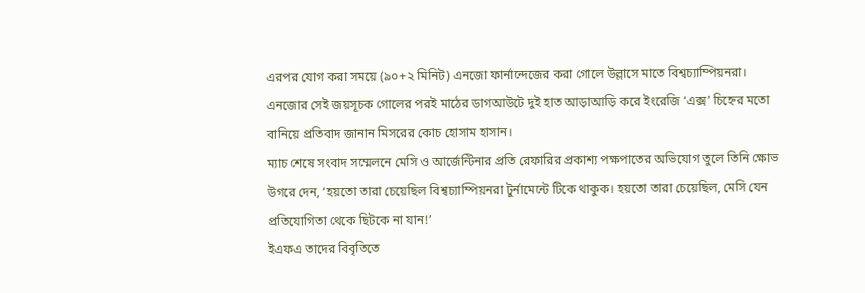এরপর যোগ করা সময়ে (৯০+২ মিনিট) এনজো ফার্নান্দেজের করা গোলে উল্লাসে মাতে বিশ্বচ্যাম্পিয়নরা।
এনজোর সেই জয়সূচক গোলের পরই মাঠের ডাগআউটে দুই হাত আড়াআড়ি করে ইংরেজি ‘এক্স’ চিহ্নের মতো বানিয়ে প্রতিবাদ জানান মিসরের কোচ হোসাম হাসান।
ম্যাচ শেষে সংবাদ সম্মেলনে মেসি ও আর্জেন্টিনার প্রতি রেফারির প্রকাশ্য পক্ষপাতের অভিযোগ তুলে তিনি ক্ষোভ উগরে দেন, ‘হয়তো তারা চেয়েছিল বিশ্বচ্যাম্পিয়নরা টুর্নামেন্টে টিকে থাকুক। হয়তো তারা চেয়েছিল, মেসি যেন প্রতিযোগিতা থেকে ছিটকে না যান!’
ইএফএ তাদের বিবৃতিতে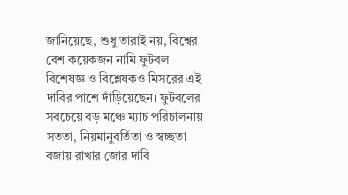জানিয়েছে, শুধু তারাই নয়, বিশ্বের বেশ কয়েকজন নামি ফুটবল বিশেষজ্ঞ ও বিশ্লেষকও মিসরের এই দাবির পাশে দাঁড়িয়েছেন। ফুটবলের সবচেয়ে বড় মঞ্চে ম্যাচ পরিচালনায় সততা, নিয়মানুবর্তিতা ও স্বচ্ছতা বজায় রাখার জোর দাবি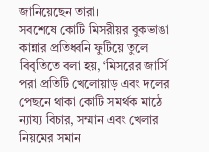জানিয়েছেন তারা।
সবশেষে কোটি মিসরীয়র বুকভাঙা কান্নার প্রতিধ্বনি ফুটিয়ে তুলে বিবৃতিতে বলা হয়, ‘মিসরের জার্সি পরা প্রতিটি খেলোয়াড় এবং দলের পেছনে থাকা কোটি সমর্থক মাঠে ন্যায্য বিচার, সম্মান এবং খেলার নিয়মের সমান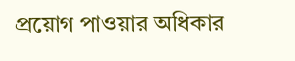প্রয়োগ পাওয়ার অধিকার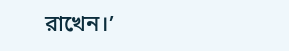রাখেন।’